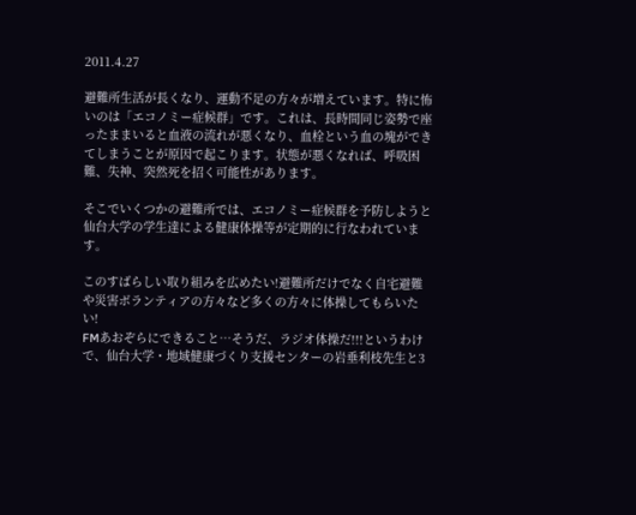2011.4.27

避難所生活が長くなり、運動不足の方々が増えています。特に怖いのは「エコノミー症候群」です。これは、長時間同じ姿勢で座ったままいると血液の流れが悪くなり、血栓という血の塊ができてしまうことが原因で起こります。状態が悪くなれば、呼吸困難、失神、突然死を招く可能性があります。

そこでいくつかの避難所では、エコノミー症候群を予防しようと仙台大学の学生達による健康体操等が定期的に行なわれています。

このすばらしい取り組みを広めたい!避難所だけでなく自宅避難や災害ボランティアの方々など多くの方々に体操してもらいたい!
FMあおぞらにできること…そうだ、ラジオ体操だ!!!というわけで、仙台大学・地域健康づくり支援センターの岩垂利枝先生と3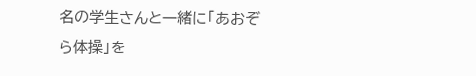名の学生さんと一緒に「あおぞら体操」を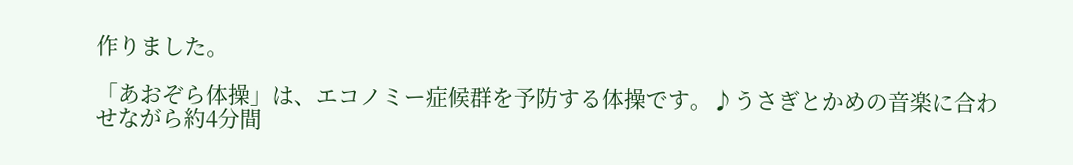作りました。

「あおぞら体操」は、エコノミー症候群を予防する体操です。♪うさぎとかめの音楽に合わせながら約4分間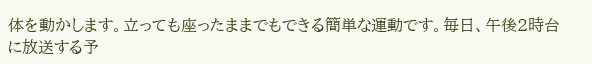体を動かします。立っても座ったままでもできる簡単な運動です。毎日、午後2時台に放送する予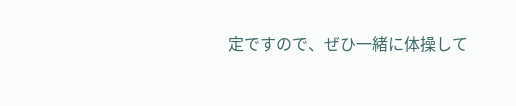定ですので、ぜひ一緒に体操して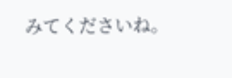みてくださいね。